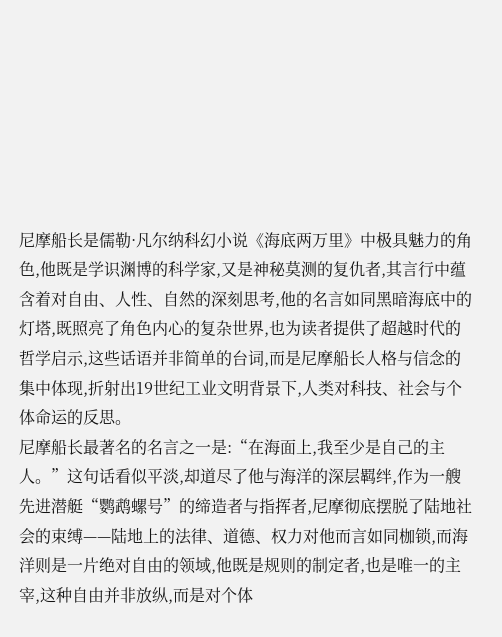尼摩船长是儒勒·凡尔纳科幻小说《海底两万里》中极具魅力的角色,他既是学识渊博的科学家,又是神秘莫测的复仇者,其言行中蕴含着对自由、人性、自然的深刻思考,他的名言如同黑暗海底中的灯塔,既照亮了角色内心的复杂世界,也为读者提供了超越时代的哲学启示,这些话语并非简单的台词,而是尼摩船长人格与信念的集中体现,折射出19世纪工业文明背景下,人类对科技、社会与个体命运的反思。
尼摩船长最著名的名言之一是:“在海面上,我至少是自己的主人。”这句话看似平淡,却道尽了他与海洋的深层羁绊,作为一艘先进潜艇“鹦鹉螺号”的缔造者与指挥者,尼摩彻底摆脱了陆地社会的束缚——陆地上的法律、道德、权力对他而言如同枷锁,而海洋则是一片绝对自由的领域,他既是规则的制定者,也是唯一的主宰,这种自由并非放纵,而是对个体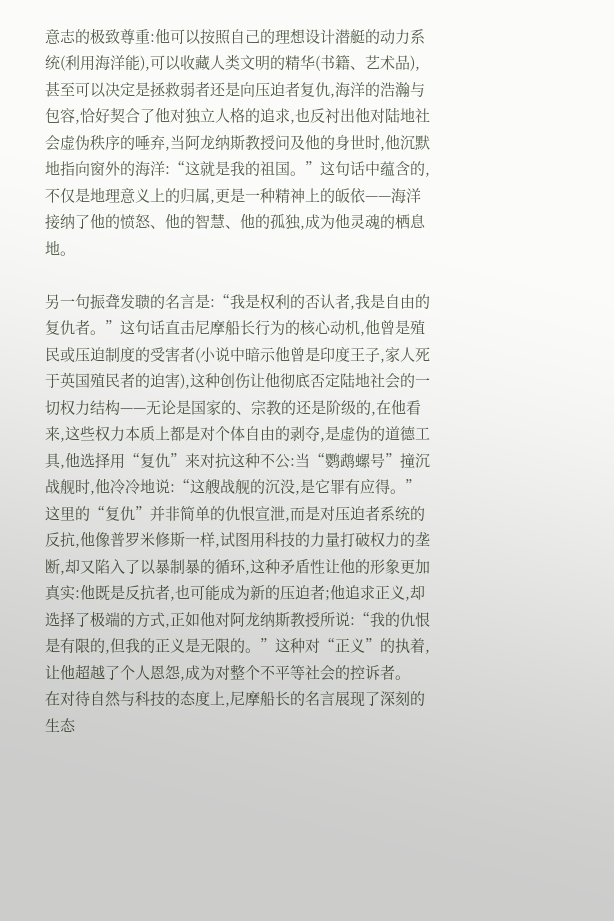意志的极致尊重:他可以按照自己的理想设计潜艇的动力系统(利用海洋能),可以收藏人类文明的精华(书籍、艺术品),甚至可以决定是拯救弱者还是向压迫者复仇,海洋的浩瀚与包容,恰好契合了他对独立人格的追求,也反衬出他对陆地社会虚伪秩序的唾弃,当阿龙纳斯教授问及他的身世时,他沉默地指向窗外的海洋:“这就是我的祖国。”这句话中蕴含的,不仅是地理意义上的归属,更是一种精神上的皈依——海洋接纳了他的愤怒、他的智慧、他的孤独,成为他灵魂的栖息地。

另一句振聋发聩的名言是:“我是权利的否认者,我是自由的复仇者。”这句话直击尼摩船长行为的核心动机,他曾是殖民或压迫制度的受害者(小说中暗示他曾是印度王子,家人死于英国殖民者的迫害),这种创伤让他彻底否定陆地社会的一切权力结构——无论是国家的、宗教的还是阶级的,在他看来,这些权力本质上都是对个体自由的剥夺,是虚伪的道德工具,他选择用“复仇”来对抗这种不公:当“鹦鹉螺号”撞沉战舰时,他冷冷地说:“这艘战舰的沉没,是它罪有应得。”这里的“复仇”并非简单的仇恨宣泄,而是对压迫者系统的反抗,他像普罗米修斯一样,试图用科技的力量打破权力的垄断,却又陷入了以暴制暴的循环,这种矛盾性让他的形象更加真实:他既是反抗者,也可能成为新的压迫者;他追求正义,却选择了极端的方式,正如他对阿龙纳斯教授所说:“我的仇恨是有限的,但我的正义是无限的。”这种对“正义”的执着,让他超越了个人恩怨,成为对整个不平等社会的控诉者。
在对待自然与科技的态度上,尼摩船长的名言展现了深刻的生态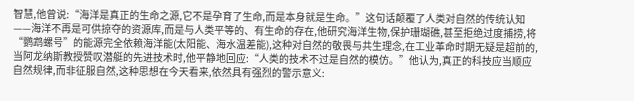智慧,他曾说:“海洋是真正的生命之源,它不是孕育了生命,而是本身就是生命。”这句话颠覆了人类对自然的传统认知——海洋不再是可供掠夺的资源库,而是与人类平等的、有生命的存在,他研究海洋生物,保护珊瑚礁,甚至拒绝过度捕捞,将“鹦鹉螺号”的能源完全依赖海洋能(太阳能、海水温差能),这种对自然的敬畏与共生理念,在工业革命时期无疑是超前的,当阿龙纳斯教授赞叹潜艇的先进技术时,他平静地回应:“人类的技术不过是自然的模仿。”他认为,真正的科技应当顺应自然规律,而非征服自然,这种思想在今天看来,依然具有强烈的警示意义: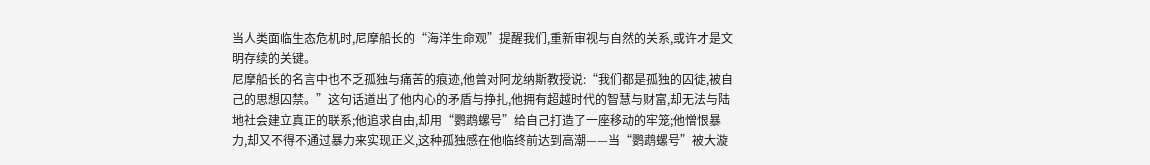当人类面临生态危机时,尼摩船长的“海洋生命观”提醒我们,重新审视与自然的关系,或许才是文明存续的关键。
尼摩船长的名言中也不乏孤独与痛苦的痕迹,他曾对阿龙纳斯教授说:“我们都是孤独的囚徒,被自己的思想囚禁。”这句话道出了他内心的矛盾与挣扎,他拥有超越时代的智慧与财富,却无法与陆地社会建立真正的联系;他追求自由,却用“鹦鹉螺号”给自己打造了一座移动的牢笼;他憎恨暴力,却又不得不通过暴力来实现正义,这种孤独感在他临终前达到高潮——当“鹦鹉螺号”被大漩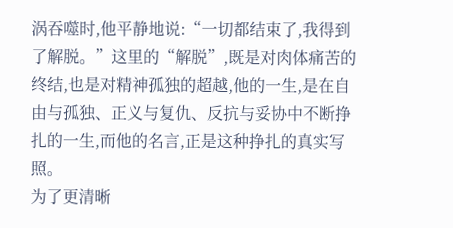涡吞噬时,他平静地说:“一切都结束了,我得到了解脱。”这里的“解脱”,既是对肉体痛苦的终结,也是对精神孤独的超越,他的一生,是在自由与孤独、正义与复仇、反抗与妥协中不断挣扎的一生,而他的名言,正是这种挣扎的真实写照。
为了更清晰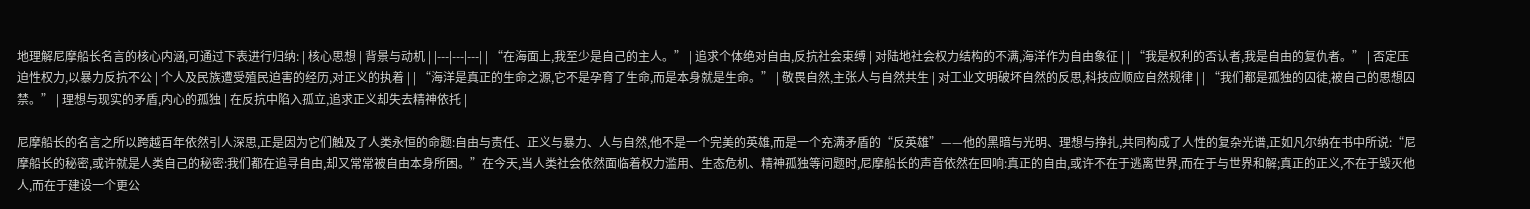地理解尼摩船长名言的核心内涵,可通过下表进行归纳: | 核心思想 | 背景与动机 | |---|---|---| | “在海面上,我至少是自己的主人。” | 追求个体绝对自由,反抗社会束缚 | 对陆地社会权力结构的不满,海洋作为自由象征 | | “我是权利的否认者,我是自由的复仇者。” | 否定压迫性权力,以暴力反抗不公 | 个人及民族遭受殖民迫害的经历,对正义的执着 | | “海洋是真正的生命之源,它不是孕育了生命,而是本身就是生命。” | 敬畏自然,主张人与自然共生 | 对工业文明破坏自然的反思,科技应顺应自然规律 | | “我们都是孤独的囚徒,被自己的思想囚禁。” | 理想与现实的矛盾,内心的孤独 | 在反抗中陷入孤立,追求正义却失去精神依托 |

尼摩船长的名言之所以跨越百年依然引人深思,正是因为它们触及了人类永恒的命题:自由与责任、正义与暴力、人与自然,他不是一个完美的英雄,而是一个充满矛盾的“反英雄”——他的黑暗与光明、理想与挣扎,共同构成了人性的复杂光谱,正如凡尔纳在书中所说:“尼摩船长的秘密,或许就是人类自己的秘密:我们都在追寻自由,却又常常被自由本身所困。”在今天,当人类社会依然面临着权力滥用、生态危机、精神孤独等问题时,尼摩船长的声音依然在回响:真正的自由,或许不在于逃离世界,而在于与世界和解;真正的正义,不在于毁灭他人,而在于建设一个更公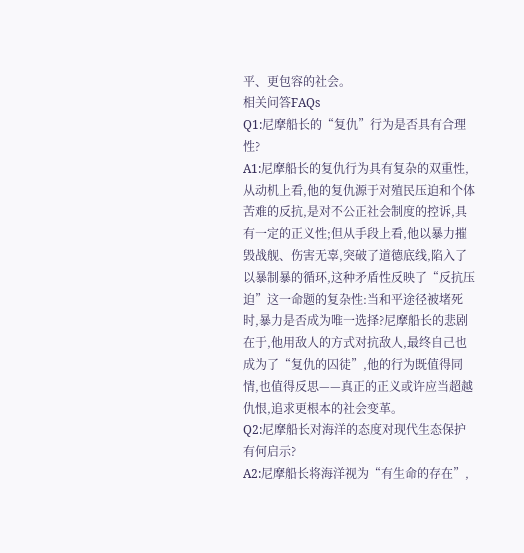平、更包容的社会。
相关问答FAQs
Q1:尼摩船长的“复仇”行为是否具有合理性?
A1:尼摩船长的复仇行为具有复杂的双重性,从动机上看,他的复仇源于对殖民压迫和个体苦难的反抗,是对不公正社会制度的控诉,具有一定的正义性;但从手段上看,他以暴力摧毁战舰、伤害无辜,突破了道德底线,陷入了以暴制暴的循环,这种矛盾性反映了“反抗压迫”这一命题的复杂性:当和平途径被堵死时,暴力是否成为唯一选择?尼摩船长的悲剧在于,他用敌人的方式对抗敌人,最终自己也成为了“复仇的囚徒”,他的行为既值得同情,也值得反思——真正的正义或许应当超越仇恨,追求更根本的社会变革。
Q2:尼摩船长对海洋的态度对现代生态保护有何启示?
A2:尼摩船长将海洋视为“有生命的存在”,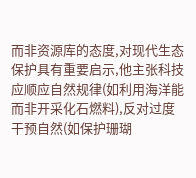而非资源库的态度,对现代生态保护具有重要启示,他主张科技应顺应自然规律(如利用海洋能而非开采化石燃料),反对过度干预自然(如保护珊瑚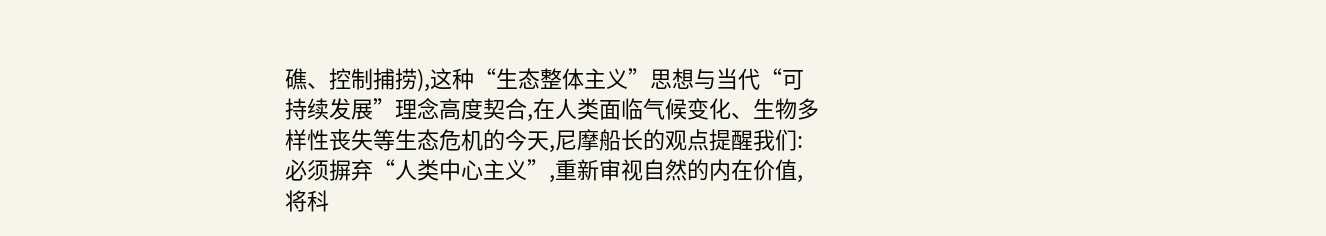礁、控制捕捞),这种“生态整体主义”思想与当代“可持续发展”理念高度契合,在人类面临气候变化、生物多样性丧失等生态危机的今天,尼摩船长的观点提醒我们:必须摒弃“人类中心主义”,重新审视自然的内在价值,将科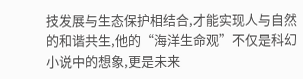技发展与生态保护相结合,才能实现人与自然的和谐共生,他的“海洋生命观”不仅是科幻小说中的想象,更是未来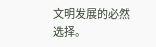文明发展的必然选择。